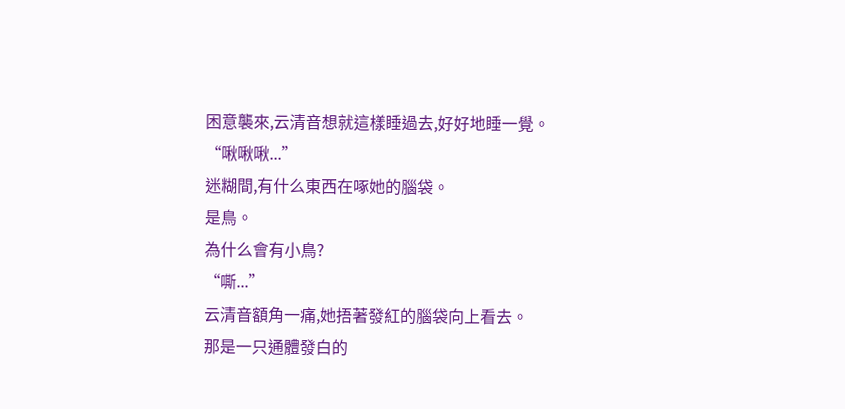困意襲來,云清音想就這樣睡過去,好好地睡一覺。
“啾啾啾...”
迷糊間,有什么東西在啄她的腦袋。
是鳥。
為什么會有小鳥?
“嘶...”
云清音額角一痛,她捂著發紅的腦袋向上看去。
那是一只通體發白的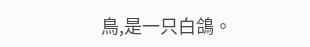鳥,是一只白鴿。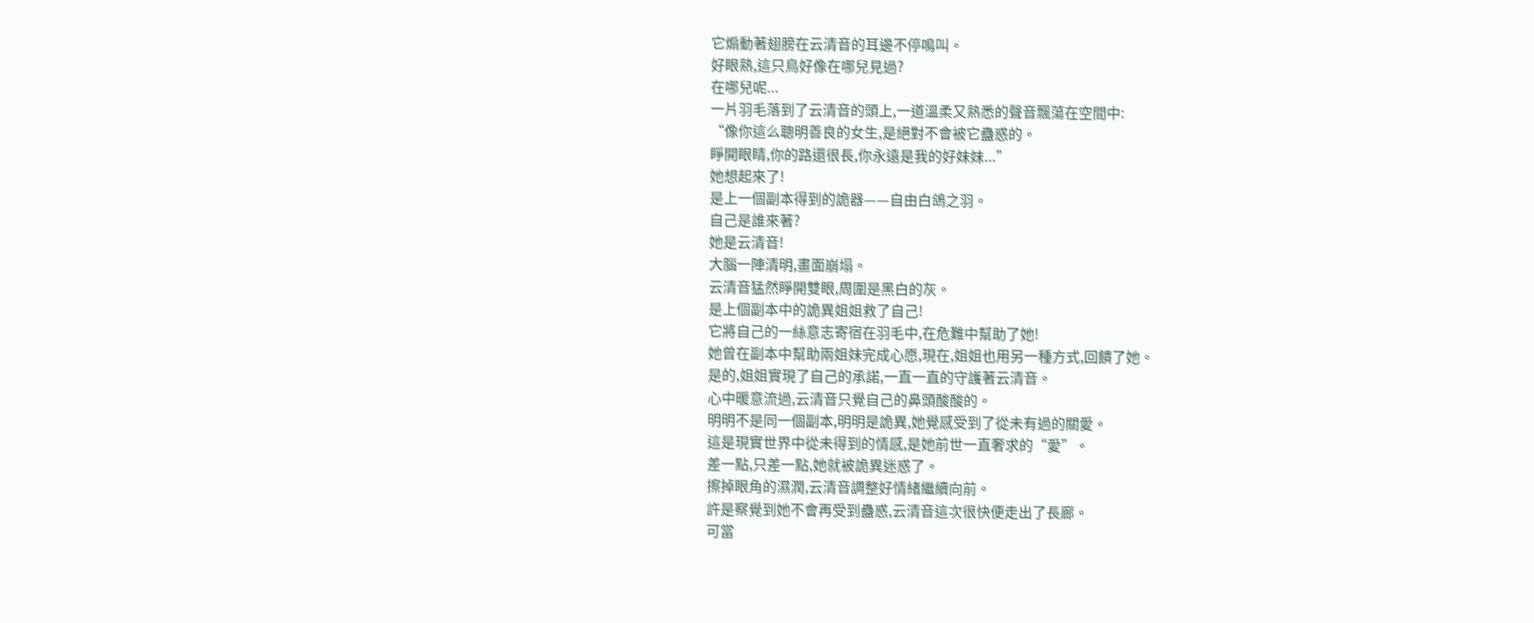它煽動著翅膀在云清音的耳邊不停鳴叫。
好眼熟,這只鳥好像在哪兒見過?
在哪兒呢...
一片羽毛落到了云清音的頭上,一道溫柔又熟悉的聲音飄蕩在空間中:
“像你這么聰明善良的女生,是絕對不會被它蠱惑的。
睜開眼睛,你的路還很長,你永遠是我的好妹妹...”
她想起來了!
是上一個副本得到的詭器——自由白鴿之羽。
自己是誰來著?
她是云清音!
大腦一陣清明,畫面崩塌。
云清音猛然睜開雙眼,周圍是黑白的灰。
是上個副本中的詭異姐姐救了自己!
它將自己的一絲意志寄宿在羽毛中,在危難中幫助了她!
她曾在副本中幫助兩姐妹完成心愿,現在,姐姐也用另一種方式,回饋了她。
是的,姐姐實現了自己的承諾,一直一直的守護著云清音。
心中暖意流過,云清音只覺自己的鼻頭酸酸的。
明明不是同一個副本,明明是詭異,她覺感受到了從未有過的關愛。
這是現實世界中從未得到的情感,是她前世一直奢求的“愛”。
差一點,只差一點,她就被詭異迷惑了。
擦掉眼角的濕潤,云清音調整好情緒繼續向前。
許是察覺到她不會再受到蠱惑,云清音這次很快便走出了長廊。
可當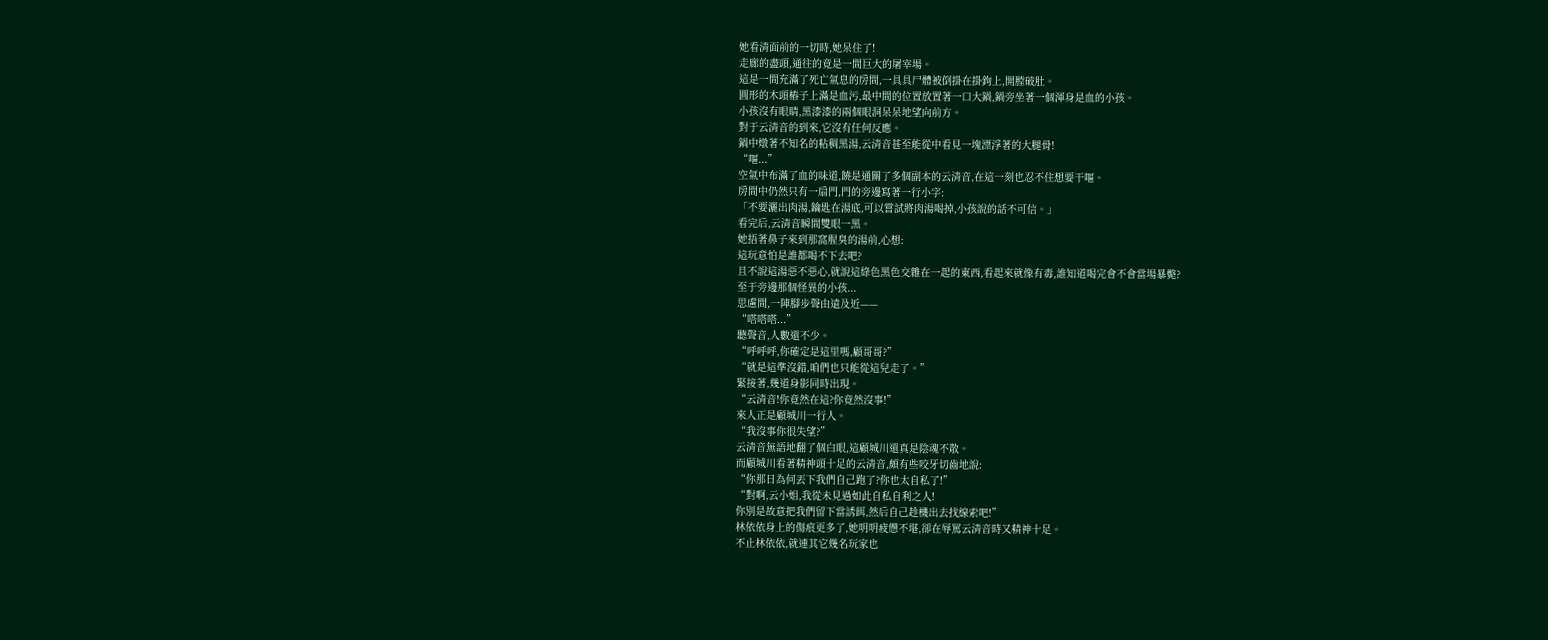她看清面前的一切時,她呆住了!
走廊的盡頭,通往的竟是一間巨大的屠宰場。
這是一間充滿了死亡氣息的房間,一具具尸體被倒掛在掛鉤上,開膛破肚。
圓形的木頭樁子上滿是血污,最中間的位置放置著一口大鍋,鍋旁坐著一個渾身是血的小孩。
小孩沒有眼睛,黑漆漆的兩個眼洞呆呆地望向前方。
對于云清音的到來,它沒有任何反應。
鍋中燉著不知名的粘稠黑湯,云清音甚至能從中看見一塊漂浮著的大腿骨!
“嘔...”
空氣中布滿了血的味道,饒是通關了多個副本的云清音,在這一刻也忍不住想要干嘔。
房間中仍然只有一扇門,門的旁邊寫著一行小字:
「不要灑出肉湯,鑰匙在湯底,可以嘗試將肉湯喝掉,小孩說的話不可信。」
看完后,云清音瞬間雙眼一黑。
她捂著鼻子來到那窩腥臭的湯前,心想:
這玩意怕是誰都喝不下去吧?
且不說這湯惡不惡心,就說這綠色黑色交雜在一起的東西,看起來就像有毒,誰知道喝完會不會當場暴斃?
至于旁邊那個怪異的小孩...
思慮間,一陣腳步聲由遠及近——
“嗒嗒嗒...”
聽聲音,人數還不少。
“呼呼呼,你確定是這里嗎,顧哥哥?”
“就是這準沒錯,咱們也只能從這兒走了。”
緊接著,幾道身影同時出現。
“云清音!你竟然在這?你竟然沒事!”
來人正是顧城川一行人。
“我沒事你很失望?”
云清音無語地翻了個白眼,這顧城川還真是陰魂不散。
而顧城川看著精神頭十足的云清音,頗有些咬牙切齒地說:
“你那日為何丟下我們自己跑了?你也太自私了!”
“對啊,云小姐,我從未見過如此自私自利之人!
你別是故意把我們留下當誘餌,然后自己趁機出去找線索吧!”
林依依身上的傷痕更多了,她明明疲憊不堪,卻在辱罵云清音時又精神十足。
不止林依依,就連其它幾名玩家也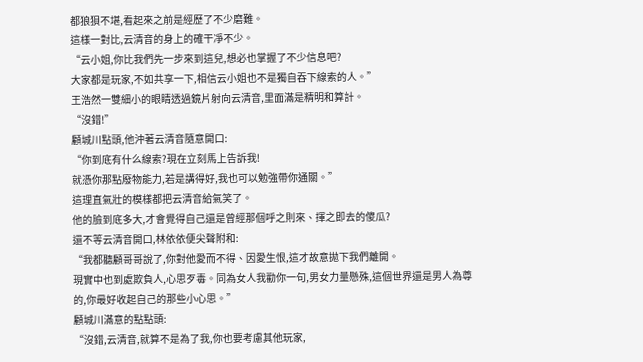都狼狽不堪,看起來之前是經歷了不少磨難。
這樣一對比,云清音的身上的確干凈不少。
“云小姐,你比我們先一步來到這兒,想必也掌握了不少信息吧?
大家都是玩家,不如共享一下,相信云小姐也不是獨自吞下線索的人。”
王浩然一雙細小的眼睛透過鏡片射向云清音,里面滿是精明和算計。
“沒錯!”
顧城川點頭,他沖著云清音隨意開口:
“你到底有什么線索?現在立刻馬上告訴我!
就憑你那點廢物能力,若是講得好,我也可以勉強帶你通關。”
這理直氣壯的模樣都把云清音給氣笑了。
他的臉到底多大,才會覺得自己還是曾經那個呼之則來、揮之即去的傻瓜?
還不等云清音開口,林依依便尖聲附和:
“我都聽顧哥哥說了,你對他愛而不得、因愛生恨,這才故意拋下我們離開。
現實中也到處欺負人,心思歹毒。同為女人我勸你一句,男女力量懸殊,這個世界還是男人為尊的,你最好收起自己的那些小心思。”
顧城川滿意的點點頭:
“沒錯,云清音,就算不是為了我,你也要考慮其他玩家,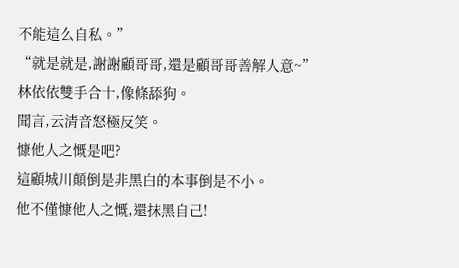不能這么自私。”
“就是就是,謝謝顧哥哥,還是顧哥哥善解人意~”
林依依雙手合十,像條舔狗。
聞言,云清音怒極反笑。
慷他人之慨是吧?
這顧城川顛倒是非黑白的本事倒是不小。
他不僅慷他人之慨,還抹黑自己!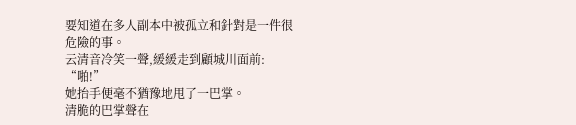要知道在多人副本中被孤立和針對是一件很危險的事。
云清音冷笑一聲,緩緩走到顧城川面前:
“啪!”
她抬手便毫不猶豫地甩了一巴掌。
清脆的巴掌聲在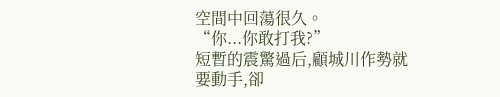空間中回蕩很久。
“你...你敢打我?”
短暫的震驚過后,顧城川作勢就要動手,卻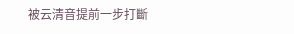被云清音提前一步打斷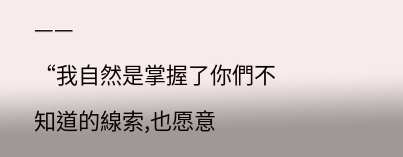——
“我自然是掌握了你們不知道的線索,也愿意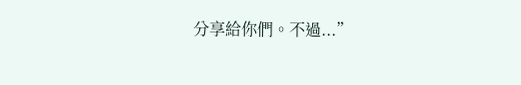分享給你們。不過...”